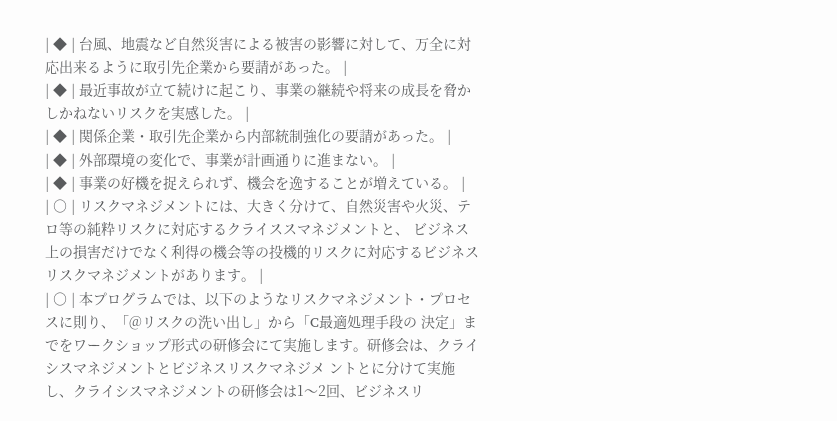| ◆ | 台風、地震など自然災害による被害の影響に対して、万全に対応出来るように取引先企業から要請があった。 |
| ◆ | 最近事故が立て続けに起こり、事業の継続や将来の成長を脅かしかねないリスクを実感した。 |
| ◆ | 関係企業・取引先企業から内部統制強化の要請があった。 |
| ◆ | 外部環境の変化で、事業が計画通りに進まない。 |
| ◆ | 事業の好機を捉えられず、機会を逸することが増えている。 |
| ○ | リスクマネジメントには、大きく分けて、自然災害や火災、テロ等の純粋リスクに対応するクライススマネジメントと、 ビジネス上の損害だけでなく利得の機会等の投機的リスクに対応するビジネスリスクマネジメントがあります。 |
| ○ | 本プログラムでは、以下のようなリスクマネジメント・プロセスに則り、「@リスクの洗い出し」から「C最適処理手段の 決定」までをワークショップ形式の研修会にて実施します。研修会は、クライシスマネジメントとビジネスリスクマネジメ ントとに分けて実施し、クライシスマネジメントの研修会は1〜2回、ビジネスリ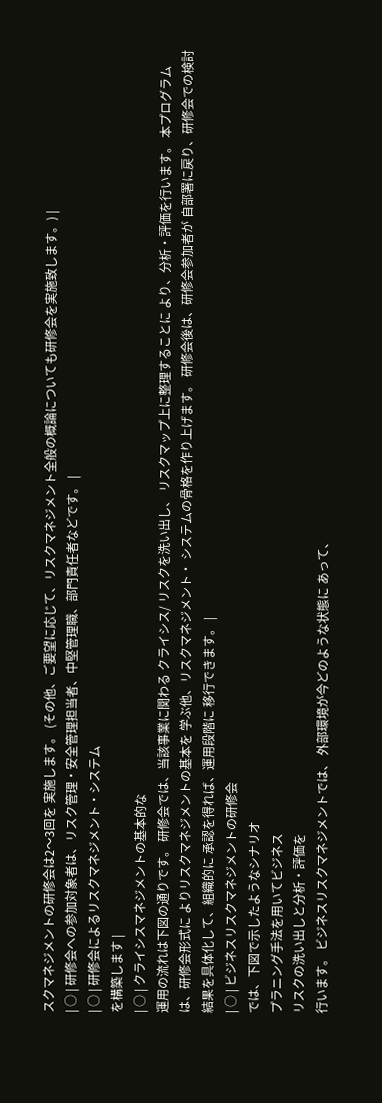スクマネジメントの研修会は2〜3回を 実施します。 (その他、ご要望に応じて、リスクマネジメント全般の概論についても研修会を実施致します。) |
| ○ | 研修会への参加対象者は、リスク管理・安全管理担当者、中堅管理職、部門責任者などです。 |
| ○ | 研修会によるリスクマネジメント・システム
を構築します |
| ○ | クライシスマネジメントの基本的な
運用の流れは下図の通りです。 研修会では、当該事業に関わる クライシス/ リスクを洗い出し、 リスクマップ上に整理することに より、分析・評価を行います。 本プログラムは、研修会形式に よりリスクマネジメントの基本を 学ぶ他、リスクマネジメント・ システムの骨格を作り上げます。 研修会後は、研修会参加者が 自部署に戻り、研修会での検討 結果を具体化して、組織的に 承認を得れば、運用段階に 移行できます。 |
| ○ | ビジネスリスクマネジメントの研修会
では、下図で示したようなシナリオ
プラニング手法を用いてビジネス
リスクの洗い出しと分析・評価を
行います。 ビジネスリスクマネジメントでは、 外部環境が今どのような状態に あって、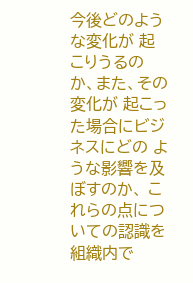今後どのような変化が 起こりうるのか、また、その変化が 起こった場合にビジネスにどの ような影響を及ぼすのか、 これらの点についての認識を 組織内で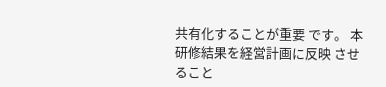共有化することが重要 です。 本研修結果を経営計画に反映 させること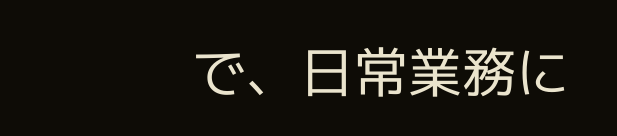で、日常業務に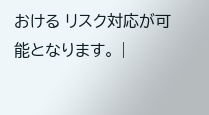おける リスク対応が可能となります。 |